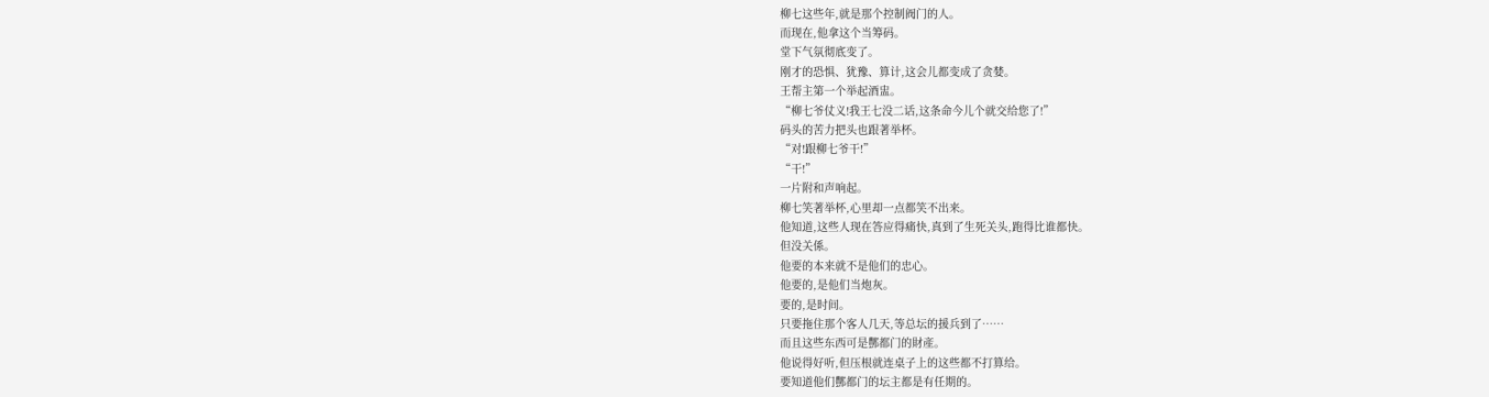柳七这些年,就是那个控制阀门的人。
而现在,他拿这个当筹码。
堂下气氛彻底变了。
刚才的恐惧、犹豫、算计,这会儿都变成了贪婪。
王帮主第一个举起酒盅。
“柳七爷仗义!我王七没二话,这条命今儿个就交给您了!”
码头的苦力把头也跟著举杯。
“对!跟柳七爷干!”
“干!”
一片附和声响起。
柳七笑著举杯,心里却一点都笑不出来。
他知道,这些人现在答应得痛快,真到了生死关头,跑得比谁都快。
但没关係。
他要的本来就不是他们的忠心。
他要的,是他们当炮灰。
要的,是时间。
只要拖住那个客人几天,等总坛的援兵到了……
而且这些东西可是酆都门的財產。
他说得好听,但压根就连桌子上的这些都不打算给。
要知道他们酆都门的坛主都是有任期的。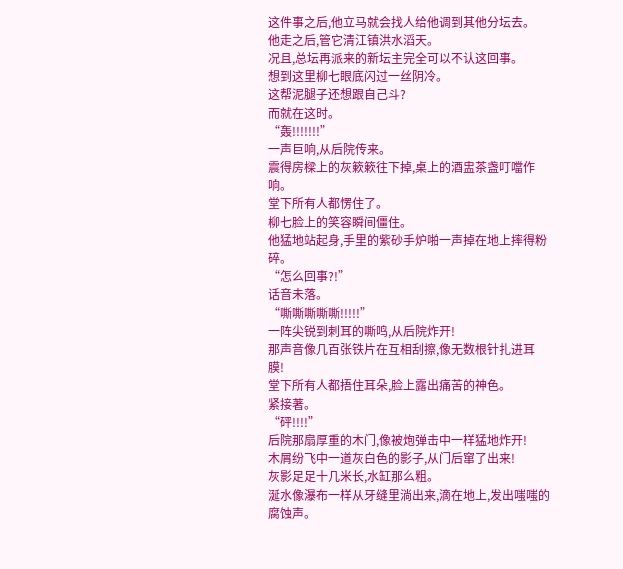这件事之后,他立马就会找人给他调到其他分坛去。
他走之后,管它清江镇洪水滔天。
况且,总坛再派来的新坛主完全可以不认这回事。
想到这里柳七眼底闪过一丝阴冷。
这帮泥腿子还想跟自己斗?
而就在这时。
“轰!!!!!!!”
一声巨响,从后院传来。
震得房樑上的灰簌簌往下掉,桌上的酒盅茶盏叮噹作响。
堂下所有人都愣住了。
柳七脸上的笑容瞬间僵住。
他猛地站起身,手里的紫砂手炉啪一声掉在地上摔得粉碎。
“怎么回事?!”
话音未落。
“嘶嘶嘶嘶嘶!!!!!”
一阵尖锐到刺耳的嘶鸣,从后院炸开!
那声音像几百张铁片在互相刮擦,像无数根针扎进耳膜!
堂下所有人都捂住耳朵,脸上露出痛苦的神色。
紧接著。
“砰!!!!”
后院那扇厚重的木门,像被炮弹击中一样猛地炸开!
木屑纷飞中一道灰白色的影子,从门后窜了出来!
灰影足足十几米长,水缸那么粗。
涎水像瀑布一样从牙缝里淌出来,滴在地上,发出嗤嗤的腐蚀声。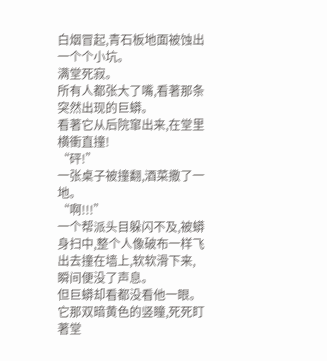白烟冒起,青石板地面被蚀出一个个小坑。
满堂死寂。
所有人都张大了嘴,看著那条突然出现的巨蟒。
看著它从后院窜出来,在堂里横衝直撞!
“砰!”
一张桌子被撞翻,酒菜撒了一地。
“啊!!!”
一个帮派头目躲闪不及,被蟒身扫中,整个人像破布一样飞出去撞在墙上,软软滑下来,瞬间便没了声息。
但巨蟒却看都没看他一眼。
它那双暗黄色的竖瞳,死死盯著堂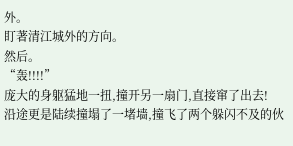外。
盯著清江城外的方向。
然后。
“轰!!!!”
庞大的身躯猛地一扭,撞开另一扇门,直接窜了出去!
沿途更是陆续撞塌了一堵墙,撞飞了两个躲闪不及的伙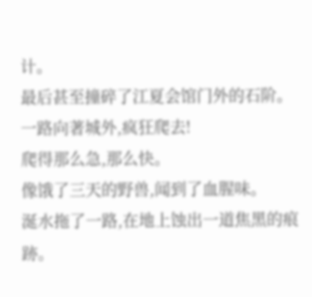计。
最后甚至撞碎了江夏会馆门外的石阶。
一路向著城外,疯狂爬去!
爬得那么急,那么快。
像饿了三天的野兽,闻到了血腥味。
涎水拖了一路,在地上蚀出一道焦黑的痕跡。